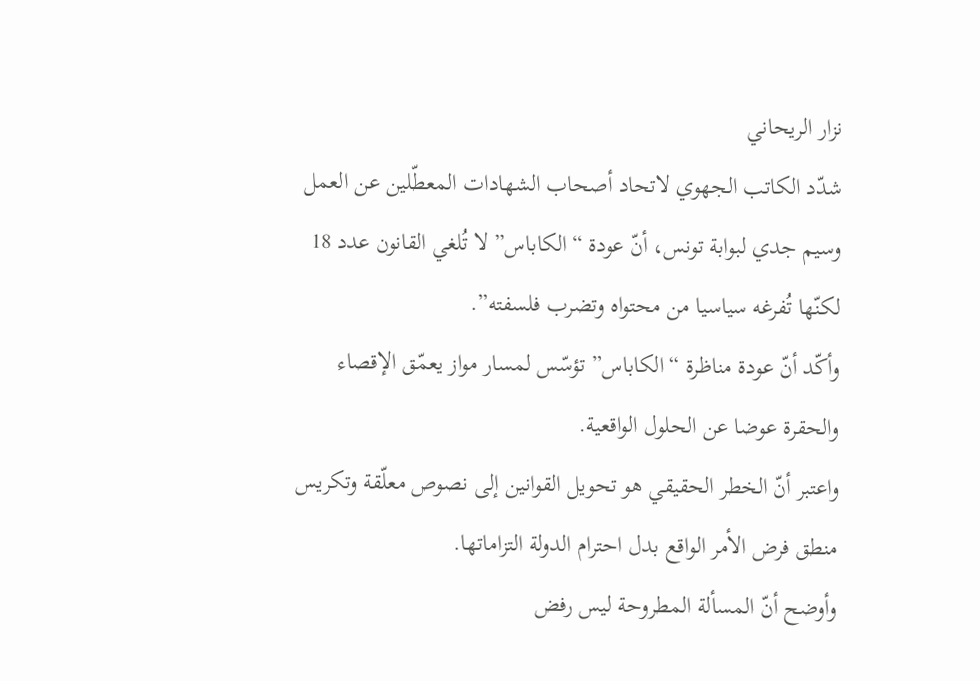نزار الريحاني
شدّد الكاتب الجهوي لاتحاد أصحاب الشهادات المعطّلين عن العمل وسيم جدي لبوابة تونس، أنّ عودة “الكاباس” لا تُلغي القانون عدد 18 لكنّها تُفرغه سياسيا من محتواه وتضرب فلسفته”.
وأكّد أنّ عودة مناظرة “الكاباس” تؤسّس لمسار مواز يعمّق الإقصاء والحقرة عوضا عن الحلول الواقعية.
واعتبر أنّ الخطر الحقيقي هو تحويل القوانين إلى نصوص معلّقة وتكريس منطق فرض الأمر الواقع بدل احترام الدولة التزاماتها.
وأوضح أنّ المسألة المطروحة ليس رفض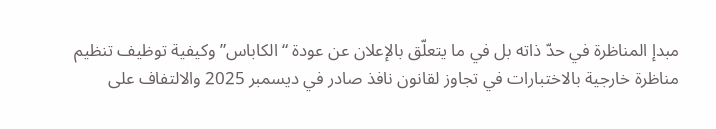مبدإ المناظرة في حدّ ذاته بل في ما يتعلّق بالإعلان عن عودة “الكاباس” وكيفية توظيف تنظيم مناظرة خارجية بالاختبارات في تجاوز لقانون نافذ صادر في ديسمبر 2025 والالتفاف على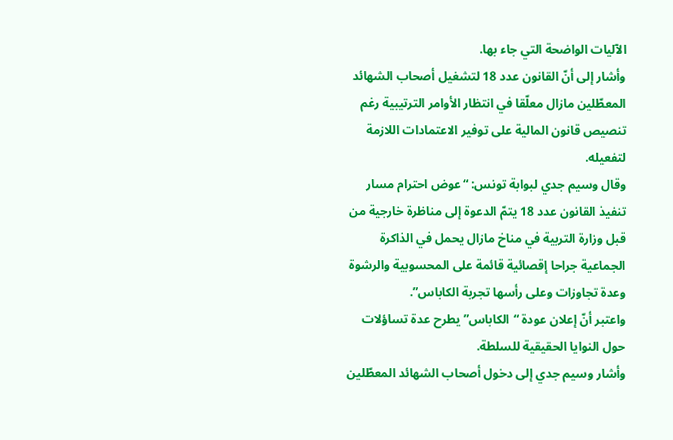الآليات الواضحة التي جاء بها.
وأشار إلى أنّ القانون عدد 18 لتشغيل أصحاب الشهائد المعطّلين مازال معلّقا في انتظار الأوامر الترتيبية رغم تنصيص قانون المالية على توفير الاعتمادات اللازمة لتفعيله.
وقال وسيم جدي لبوابة تونس: “عوض احترام مسار تنفيذ القانون عدد 18 يتمّ الدعوة إلى مناظرة خارجية من قبل وزارة التربية في مناخ مازال يحمل في الذاكرة الجماعية جراحا إقصائية قائمة على المحسوبية والرشوة وعدة تجاوزات وعلى رأسها تجربة الكاباس”.
واعتبر أنّ إعلان عودة “الكاباس” يطرح عدة تساؤلات حول النوايا الحقيقية للسلطة.
وأشار وسيم جدي إلى دخول أصحاب الشهائد المعطّلين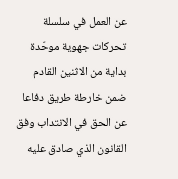عن العمل في سلسلة تحركات جهوية موحّدة بداية من الاثنين القادم ضمن خارطة طريق دفاعا عن الحق في الانتداب وفق القانون الذي صادق عليه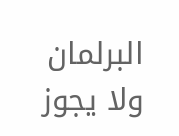البرلمان ولا يجوز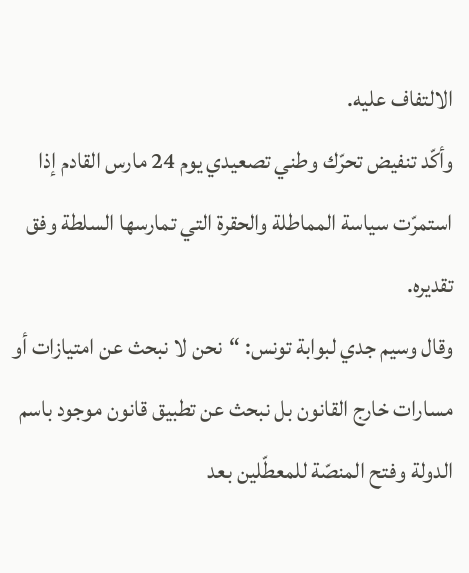الالتفاف عليه.
وأكّد تنفيض تحرّك وطني تصعيدي يوم 24 مارس القادم إذا استمرّت سياسة المماطلة والحقرة التي تمارسها السلطة وفق تقديره.
وقال وسيم جدي لبوابة تونس: “نحن لا نبحث عن امتيازات أو مسارات خارج القانون بل نبحث عن تطبيق قانون موجود باسم الدولة وفتح المنصّة للمعطّلين بعد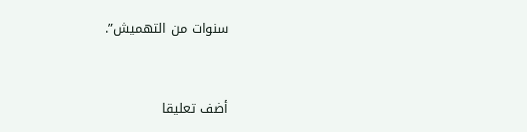سنوات من التهميش”.


أضف تعليقا